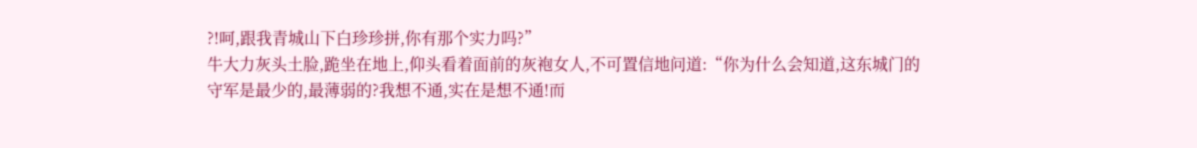?!呵,跟我青城山下白珍珍拼,你有那个实力吗?”
牛大力灰头土脸,跪坐在地上,仰头看着面前的灰袍女人,不可置信地问道:“你为什么会知道,这东城门的守军是最少的,最薄弱的?我想不通,实在是想不通!而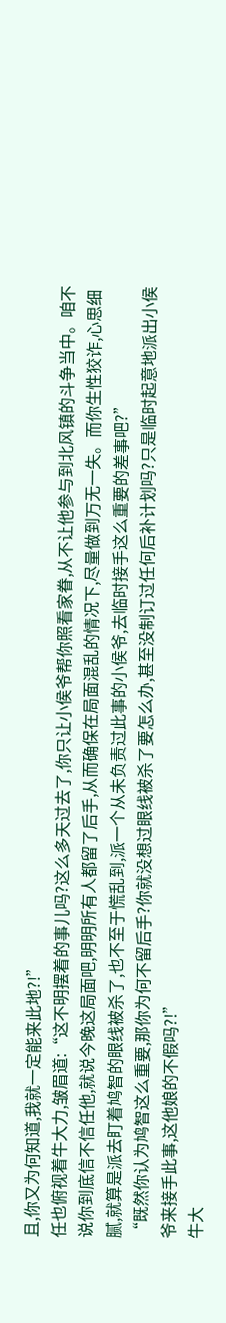且,你又为何知道,我就一定能来此地?!”
任也俯视着牛大力,皱眉道:“这不明摆着的事儿吗?这么多天过去了,你只让小侯爷帮你照看家眷,从不让他参与到北风镇的斗争当中。咱不说你到底信不信任他,就说今晚这局面吧,明明所有人都留了后手,从而确保在局面混乱的情况下,尽量做到万无一失。而你生性狡诈,心思细腻,就算是派去盯着鸠智的眼线被杀了,也不至于慌乱到,派一个从未负责过此事的小侯爷,去临时接手这么重要的差事吧?”
“既然你认为鸠智这么重要,那你为何不留后手?你就没想过眼线被杀了要怎么办,甚至没制订过任何后补计划吗?只是临时起意地派出小侯爷来接手此事,这他娘的不假吗?!”
牛大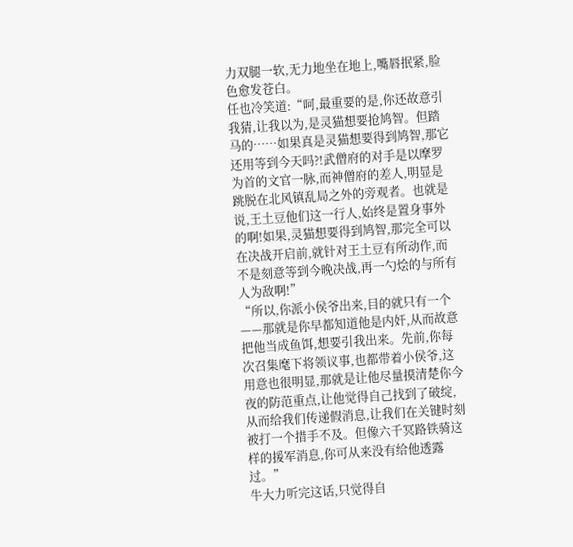力双腿一软,无力地坐在地上,嘴唇抿紧,脸色愈发苍白。
任也冷笑道:“呵,最重要的是,你还故意引我猜,让我以为,是灵猫想要抢鸠智。但踏马的……如果真是灵猫想要得到鸠智,那它还用等到今天吗?!武僧府的对手是以摩罗为首的文官一脉,而神僧府的差人,明显是跳脱在北风镇乱局之外的旁观者。也就是说,王土豆他们这一行人,始终是置身事外的啊!如果,灵猫想要得到鸠智,那完全可以在决战开启前,就针对王土豆有所动作,而不是刻意等到今晚决战,再一勺烩的与所有人为敌啊!”
“所以,你派小侯爷出来,目的就只有一个——那就是你早都知道他是内奸,从而故意把他当成鱼饵,想要引我出来。先前,你每次召集麾下将领议事,也都带着小侯爷,这用意也很明显,那就是让他尽量摸清楚你今夜的防范重点,让他觉得自己找到了破绽,从而给我们传递假消息,让我们在关键时刻被打一个措手不及。但像六千冥路铁骑这样的援军消息,你可从来没有给他透露过。”
牛大力听完这话,只觉得自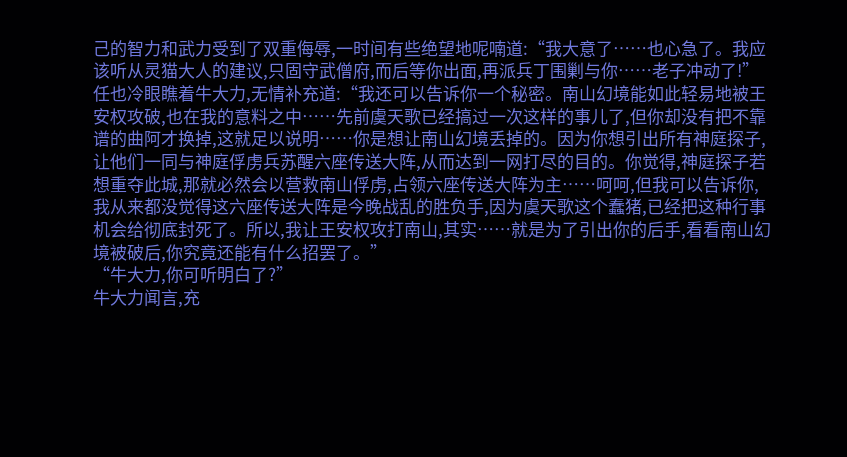己的智力和武力受到了双重侮辱,一时间有些绝望地呢喃道:“我大意了……也心急了。我应该听从灵猫大人的建议,只固守武僧府,而后等你出面,再派兵丁围剿与你……老子冲动了!”
任也冷眼瞧着牛大力,无情补充道:“我还可以告诉你一个秘密。南山幻境能如此轻易地被王安权攻破,也在我的意料之中……先前虞天歌已经搞过一次这样的事儿了,但你却没有把不靠谱的曲阿才换掉,这就足以说明……你是想让南山幻境丢掉的。因为你想引出所有神庭探子,让他们一同与神庭俘虏兵苏醒六座传送大阵,从而达到一网打尽的目的。你觉得,神庭探子若想重夺此城,那就必然会以营救南山俘虏,占领六座传送大阵为主……呵呵,但我可以告诉你,我从来都没觉得这六座传送大阵是今晚战乱的胜负手,因为虞天歌这个蠢猪,已经把这种行事机会给彻底封死了。所以,我让王安权攻打南山,其实……就是为了引出你的后手,看看南山幻境被破后,你究竟还能有什么招罢了。”
“牛大力,你可听明白了?”
牛大力闻言,充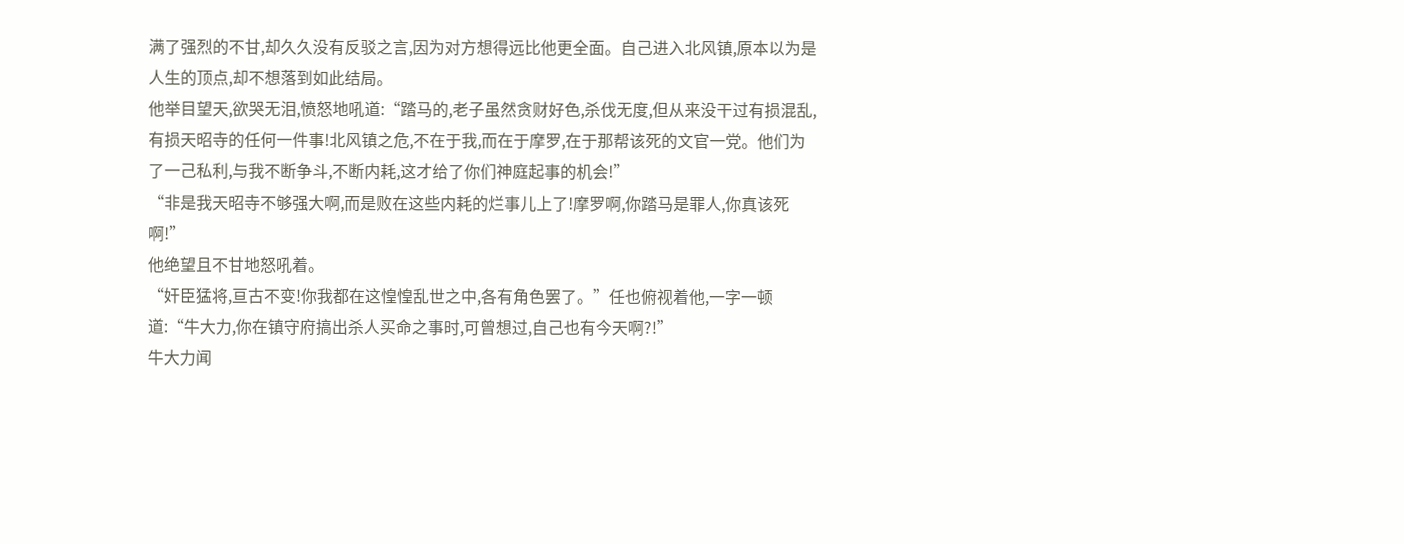满了强烈的不甘,却久久没有反驳之言,因为对方想得远比他更全面。自己进入北风镇,原本以为是人生的顶点,却不想落到如此结局。
他举目望天,欲哭无泪,愤怒地吼道:“踏马的,老子虽然贪财好色,杀伐无度,但从来没干过有损混乱,有损天昭寺的任何一件事!北风镇之危,不在于我,而在于摩罗,在于那帮该死的文官一党。他们为了一己私利,与我不断争斗,不断内耗,这才给了你们神庭起事的机会!”
“非是我天昭寺不够强大啊,而是败在这些内耗的烂事儿上了!摩罗啊,你踏马是罪人,你真该死啊!”
他绝望且不甘地怒吼着。
“奸臣猛将,亘古不变!你我都在这惶惶乱世之中,各有角色罢了。”任也俯视着他,一字一顿道:“牛大力,你在镇守府搞出杀人买命之事时,可曾想过,自己也有今天啊?!”
牛大力闻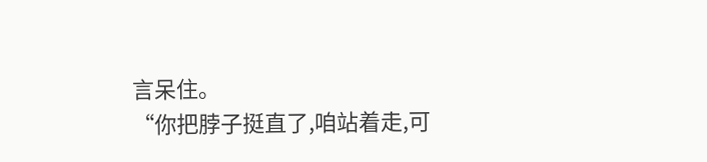言呆住。
“你把脖子挺直了,咱站着走,可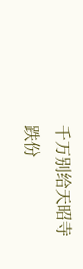千万别给天昭寺跌份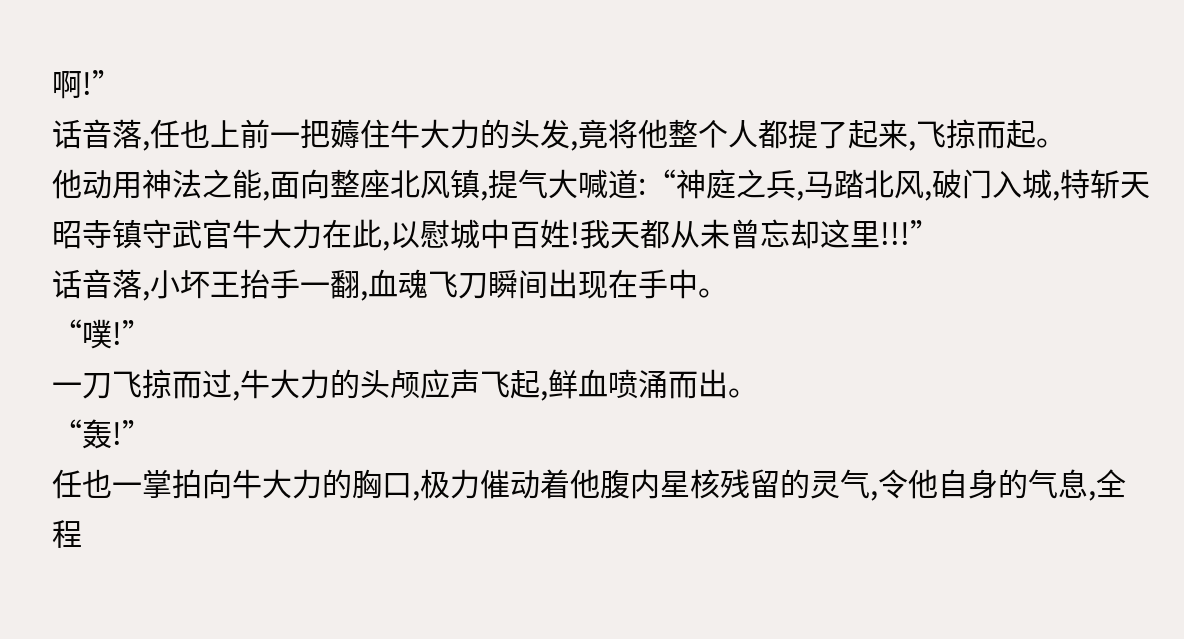啊!”
话音落,任也上前一把薅住牛大力的头发,竟将他整个人都提了起来,飞掠而起。
他动用神法之能,面向整座北风镇,提气大喊道:“神庭之兵,马踏北风,破门入城,特斩天昭寺镇守武官牛大力在此,以慰城中百姓!我天都从未曾忘却这里!!!”
话音落,小坏王抬手一翻,血魂飞刀瞬间出现在手中。
“噗!”
一刀飞掠而过,牛大力的头颅应声飞起,鲜血喷涌而出。
“轰!”
任也一掌拍向牛大力的胸口,极力催动着他腹内星核残留的灵气,令他自身的气息,全程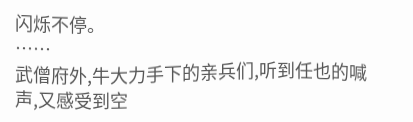闪烁不停。
……
武僧府外,牛大力手下的亲兵们,听到任也的喊声,又感受到空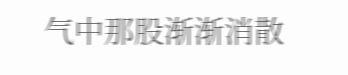气中那股渐渐消散